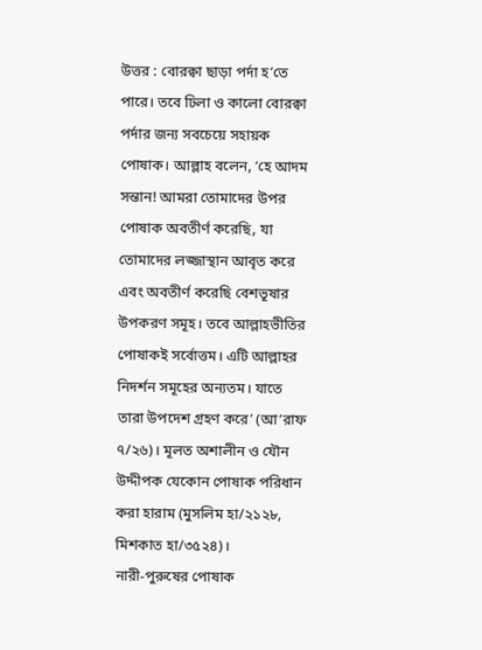উত্তর : বোরক্বা ছাড়া পর্দা হ’তে পারে। তবে ঢিলা ও কালো বোরক্বা পর্দার জন্য সবচেয়ে সহায়ক পোষাক। আল্লাহ বলেন, ‘হে আদম সন্তান! আমরা তোমাদের উপর পোষাক অবতীর্ণ করেছি, যা তোমাদের লজ্জাস্থান আবৃত করে এবং অবতীর্ণ করেছি বেশভূষার উপকরণ সমূহ। তবে আল্লাহভীতির পোষাকই সর্বোত্তম। এটি আল্লাহর নিদর্শন সমূহের অন্যতম। যাতে তারা উপদেশ গ্রহণ করে’ (আ‘রাফ ৭/২৬)। মূলত অশালীন ও যৌন উদ্দীপক যেকোন পোষাক পরিধান করা হারাম (মুসলিম হা/২১২৮, মিশকাত হা/৩৫২৪)।
নারী-পুরুষের পোষাক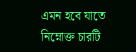এমন হবে যাতে নিম্নোক্ত চারটি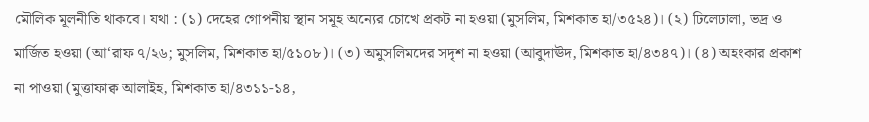মৌলিক মূলনীতি থাকবে। যথা : (১) দেহের গোপনীয় স্থান সমূহ অন্যের চোখে প্রকট না হওয়া (মুসলিম, মিশকাত হা/৩৫২৪)। (২) ঢিলেঢালা, ভদ্র ও মার্জিত হওয়া (আ‘রাফ ৭/২৬; মুসলিম, মিশকাত হা/৫১০৮)। (৩) অমুসলিমদের সদৃশ না হওয়া (আবুদাঊদ, মিশকাত হা/৪৩৪৭)। (৪) অহংকার প্রকাশ না পাওয়া (মুত্তাফাক্ব আলাইহ, মিশকাত হা/৪৩১১-১৪,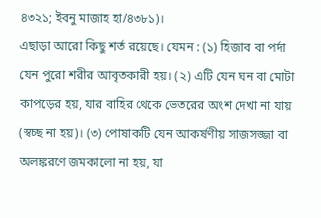৪৩২১; ইবনু মাজাহ হা/৪৩৮১)।
এছাড়া আরো কিছু শর্ত রয়েছে। যেমন : (১) হিজাব বা পর্দা যেন পুরো শরীর আবৃতকারী হয়। (২) এটি যেন ঘন বা মোটা কাপড়ের হয়, যার বাহির থেকে ভেতরের অংশ দেখা না যায় (স্বচ্ছ না হয়)। (৩) পোষাকটি যেন আকর্ষণীয় সাজসজ্জা বা অলঙ্করণে জমকালো না হয়, যা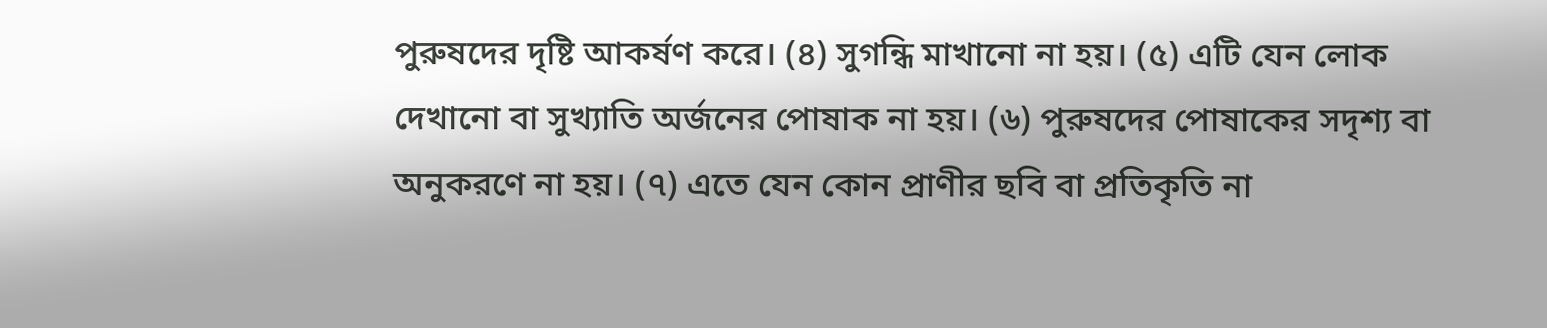পুরুষদের দৃষ্টি আকর্ষণ করে। (৪) সুগন্ধি মাখানো না হয়। (৫) এটি যেন লোক দেখানো বা সুখ্যাতি অর্জনের পোষাক না হয়। (৬) পুরুষদের পোষাকের সদৃশ্য বা অনুকরণে না হয়। (৭) এতে যেন কোন প্রাণীর ছবি বা প্রতিকৃতি না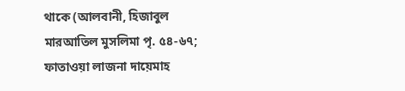থাকে (আলবানী, হিজাবুল মারআতিল মুসলিমা পৃ. ৫৪-৬৭; ফাতাওয়া লাজনা দায়েমাহ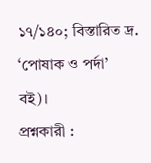১৭/১৪০; বিস্তারিত দ্র. ‘পোষাক ও পর্দা’ বই)।
প্রশ্নকারী :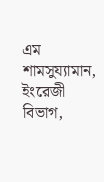এম শামসুয্যামান, ইংরেজী বিভাগ,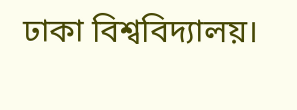ঢাকা বিশ্ববিদ্যালয়।